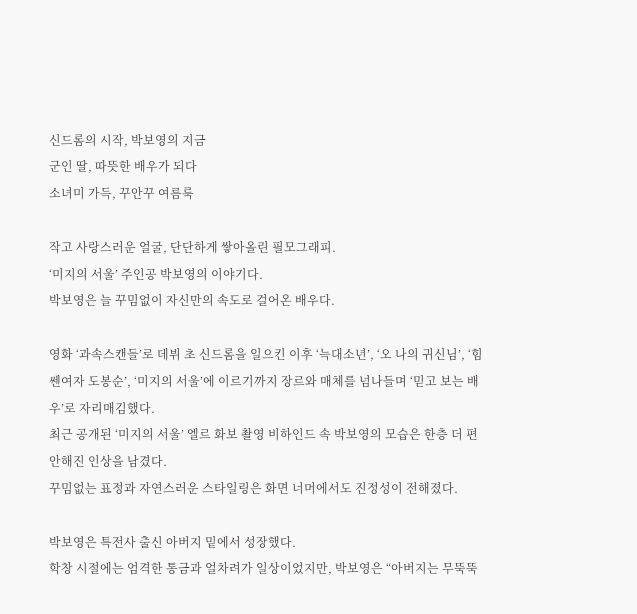신드롬의 시작, 박보영의 지금
군인 딸, 따뜻한 배우가 되다
소녀미 가득, 꾸안꾸 여름룩

작고 사랑스러운 얼굴, 단단하게 쌓아올린 필모그래피.
‘미지의 서울’ 주인공 박보영의 이야기다.
박보영은 늘 꾸밈없이 자신만의 속도로 걸어온 배우다.

영화 ‘과속스캔들’로 데뷔 초 신드롬을 일으킨 이후 ‘늑대소년’, ‘오 나의 귀신님’, ‘힘쎈여자 도봉순’, ‘미지의 서울’에 이르기까지 장르와 매체를 넘나들며 ‘믿고 보는 배우’로 자리매김했다.
최근 공개된 ‘미지의 서울’ 엘르 화보 촬영 비하인드 속 박보영의 모습은 한층 더 편안해진 인상을 남겼다.
꾸밈없는 표정과 자연스러운 스타일링은 화면 너머에서도 진정성이 전해졌다.

박보영은 특전사 출신 아버지 밑에서 성장했다.
학창 시절에는 엄격한 통금과 얼차려가 일상이었지만, 박보영은 “아버지는 무뚝뚝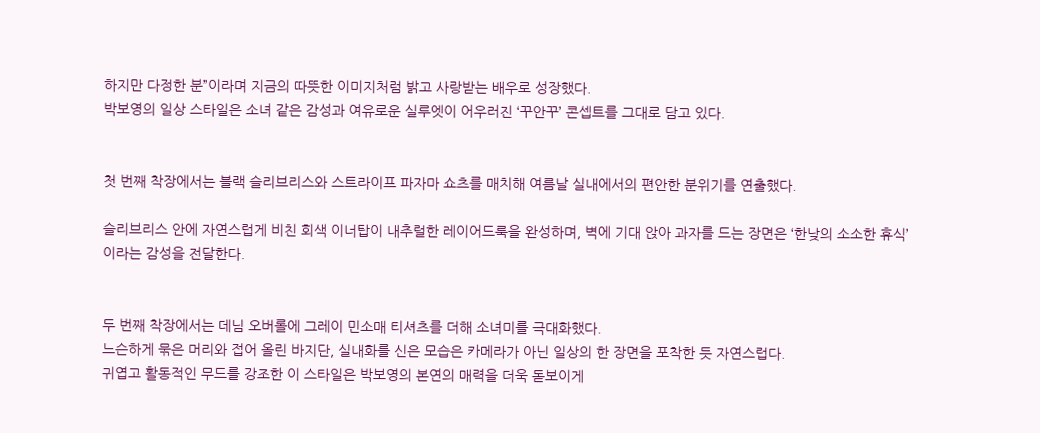하지만 다정한 분”이라며 지금의 따뜻한 이미지처럼 밝고 사랑받는 배우로 성장했다.
박보영의 일상 스타일은 소녀 같은 감성과 여유로운 실루엣이 어우러진 ‘꾸안꾸’ 콘셉트를 그대로 담고 있다.


첫 번째 착장에서는 블랙 슬리브리스와 스트라이프 파자마 쇼츠를 매치해 여름날 실내에서의 편안한 분위기를 연출했다.

슬리브리스 안에 자연스럽게 비친 회색 이너탑이 내추럴한 레이어드룩을 완성하며, 벽에 기대 앉아 과자를 드는 장면은 ‘한낮의 소소한 휴식’이라는 감성을 전달한다.


두 번째 착장에서는 데님 오버롤에 그레이 민소매 티셔츠를 더해 소녀미를 극대화했다.
느슨하게 묶은 머리와 접어 올린 바지단, 실내화를 신은 모습은 카메라가 아닌 일상의 한 장면을 포착한 듯 자연스럽다.
귀엽고 활동적인 무드를 강조한 이 스타일은 박보영의 본연의 매력을 더욱 돋보이게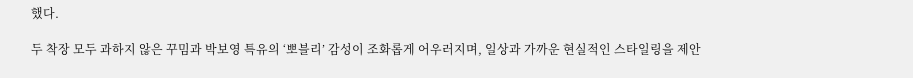했다.

두 착장 모두 과하지 않은 꾸밈과 박보영 특유의 ‘뽀블리’ 감성이 조화롭게 어우러지며, 일상과 가까운 현실적인 스타일링을 제안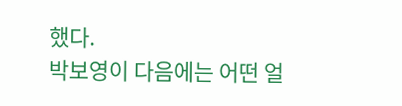했다.
박보영이 다음에는 어떤 얼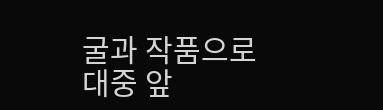굴과 작품으로 대중 앞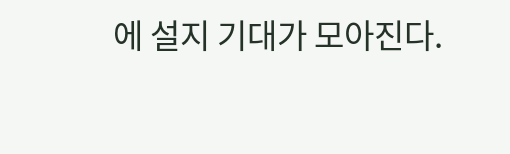에 설지 기대가 모아진다.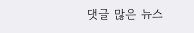댓글 많은 뉴스